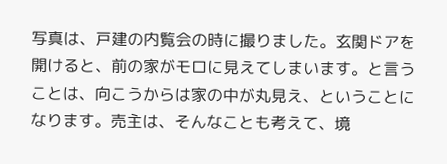写真は、戸建の内覧会の時に撮りました。玄関ドアを開けると、前の家がモロに見えてしまいます。と言うことは、向こうからは家の中が丸見え、ということになります。売主は、そんなことも考えて、境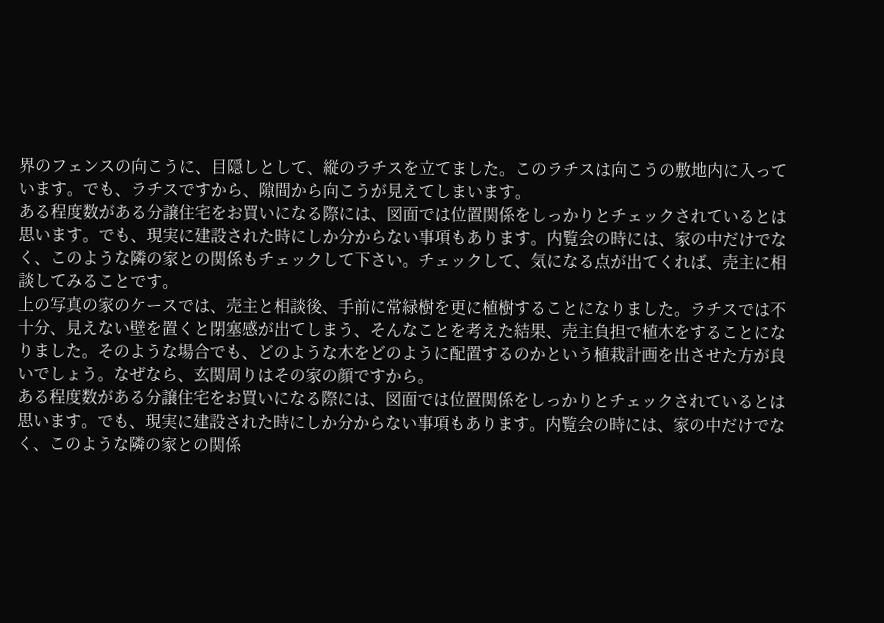界のフェンスの向こうに、目隠しとして、縦のラチスを立てました。このラチスは向こうの敷地内に入っています。でも、ラチスですから、隙間から向こうが見えてしまいます。
ある程度数がある分譲住宅をお買いになる際には、図面では位置関係をしっかりとチェックされているとは思います。でも、現実に建設された時にしか分からない事項もあります。内覧会の時には、家の中だけでなく、このような隣の家との関係もチェックして下さい。チェックして、気になる点が出てくれば、売主に相談してみることです。
上の写真の家のケースでは、売主と相談後、手前に常緑樹を更に植樹することになりました。ラチスでは不十分、見えない壁を置くと閉塞感が出てしまう、そんなことを考えた結果、売主負担で植木をすることになりました。そのような場合でも、どのような木をどのように配置するのかという植栽計画を出させた方が良いでしょう。なぜなら、玄関周りはその家の顔ですから。
ある程度数がある分譲住宅をお買いになる際には、図面では位置関係をしっかりとチェックされているとは思います。でも、現実に建設された時にしか分からない事項もあります。内覧会の時には、家の中だけでなく、このような隣の家との関係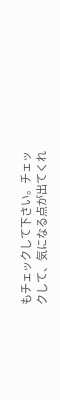もチェックして下さい。チェックして、気になる点が出てくれ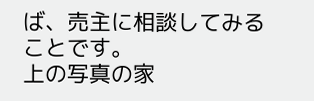ば、売主に相談してみることです。
上の写真の家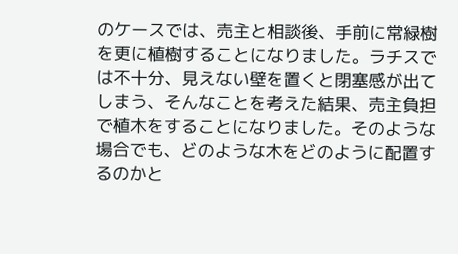のケースでは、売主と相談後、手前に常緑樹を更に植樹することになりました。ラチスでは不十分、見えない壁を置くと閉塞感が出てしまう、そんなことを考えた結果、売主負担で植木をすることになりました。そのような場合でも、どのような木をどのように配置するのかと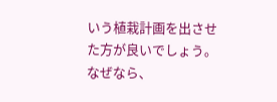いう植栽計画を出させた方が良いでしょう。なぜなら、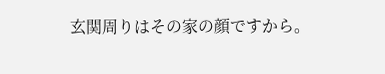玄関周りはその家の顔ですから。